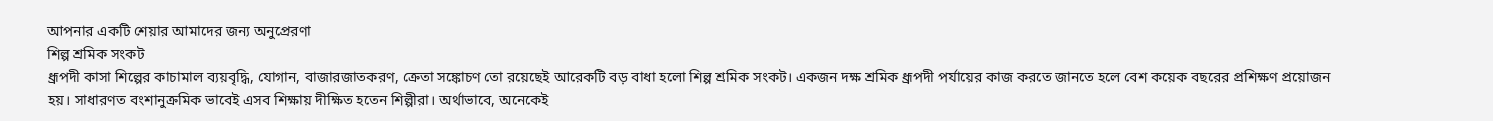আপনার একটি শেয়ার আমাদের জন্য অনুপ্রেরণা
শিল্প শ্রমিক সংকট
ধ্রূপদী কাসা শিল্পের কাচামাল ব্যয়বৃদ্ধি, যোগান, বাজারজাতকরণ, ক্রেতা সঙ্কোচণ তো রয়েছেই আরেকটি বড় বাধা হলো শিল্প শ্রমিক সংকট। একজন দক্ষ শ্রমিক ধ্রূপদী পর্যায়ের কাজ করতে জানতে হলে বেশ কয়েক বছরের প্রশিক্ষণ প্রয়োজন হয়। সাধারণত বংশানুক্রমিক ভাবেই এসব শিক্ষায় দীক্ষিত হতেন শিল্পীরা। অর্থাভাবে, অনেকেই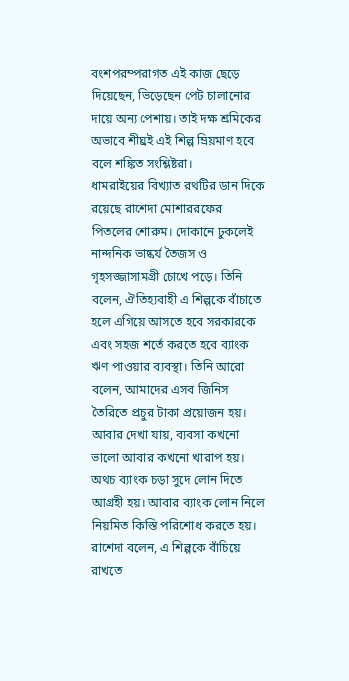বংশপরম্পরাগত এই কাজ ছেড়ে দিয়েছেন, ভিড়েছেন পেট চালানোর দায়ে অন্য পেশায়। তাই দক্ষ শ্রমিকের অভাবে শীঘ্রই এই শিল্প ম্রিয়মাণ হবে বলে শঙ্কিত সংশ্লিষ্টরা।
ধামরাইয়ের বিখ্যাত রথটির ডান দিকে রয়েছে রাশেদা মোশাররফের পিতলের শোরুম। দোকানে ঢুকলেই নান্দনিক ভাষ্কর্য তৈজস ও গৃহসজ্জাসামগ্রী চোখে পড়ে। তিনি বলেন, ঐতিহ্যবাহী এ শিল্পকে বাঁচাতে হলে এগিয়ে আসতে হবে সরকারকে এবং সহজ শর্তে করতে হবে ব্যাংক ঋণ পাওয়ার ব্যবস্থা। তিনি আরো বলেন, আমাদের এসব জিনিস তৈরিতে প্রচুর টাকা প্রয়োজন হয়। আবার দেখা যায়, ব্যবসা কখনো ভালো আবার কখনো খারাপ হয়। অথচ ব্যাংক চড়া সুদে লোন দিতে আগ্রহী হয়। আবার ব্যাংক লোন নিলে নিয়মিত কিস্তি পরিশোধ করতে হয়। রাশেদা বলেন, এ শিল্পকে বাঁচিয়ে রাখতে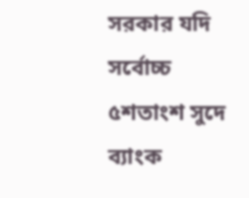সরকার যদি সর্বোচ্চ ৫শতাংশ সুদে ব্যাংক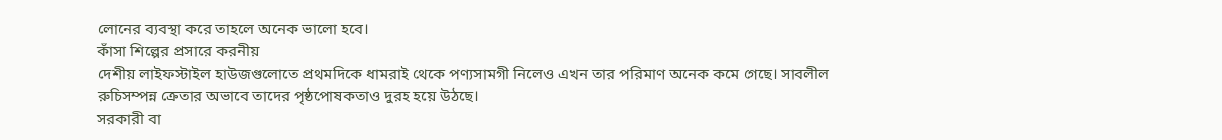লোনের ব্যবস্থা করে তাহলে অনেক ভালো হবে।
কাঁসা শিল্পের প্রসারে করনীয়
দেশীয় লাইফস্টাইল হাউজগুলোতে প্রথমদিকে ধামরাই থেকে পণ্যসামগী নিলেও এখন তার পরিমাণ অনেক কমে গেছে। সাবলীল রুচিসম্পন্ন ক্রেতার অভাবে তাদের পৃষ্ঠপোষকতাও দুরহ হয়ে উঠছে।
সরকারী বা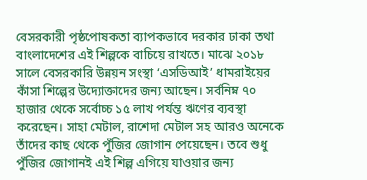বেসরকারী পৃষ্ঠপোষকতা ব্যাপকভাবে দরকার ঢাকা তথা বাংলাদেশের এই শিল্পকে বাচিয়ে রাখতে। মাঝে ২০১৮ সালে বেসরকারি উন্নয়ন সংস্থা ‘এসডিআই’ ধামরাইয়ের কাঁসা শিল্পের উদ্যোক্তাদের জন্য আছেন। সর্বনিম্ন ৭০ হাজার থেকে সর্বোচ্চ ১৫ লাখ পর্যন্ত ঋণের ব্যবস্থা করেছেন। সাহা মেটাল, রাশেদা মেটাল সহ আরও অনেকে তাঁদের কাছ থেকে পুঁজির জোগান পেয়েছেন। তবে শুধু পুঁজির জোগানই এই শিল্প এগিয়ে যাওয়ার জন্য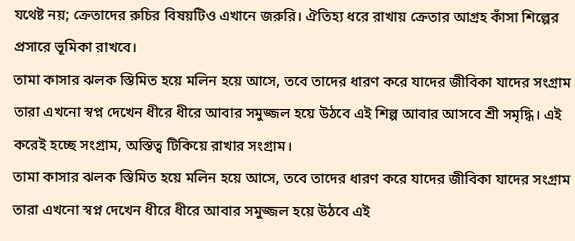যথেষ্ট নয়; ক্রেতাদের রুচির বিষয়টিও এখানে জরুরি। ঐতিহ্য ধরে রাখায় ক্রেতার আগ্রহ কাঁসা শিল্পের প্রসারে ভূমিকা রাখবে।
তামা কাসার ঝলক স্তিমিত হয়ে মলিন হয়ে আসে, তবে তাদের ধারণ করে যাদের জীবিকা যাদের সংগ্রাম তারা এখনো স্বপ্ন দেখেন ধীরে ধীরে আবার সমুজ্জল হয়ে উঠবে এই শিল্প আবার আসবে শ্রী সমৃদ্ধি। এই করেই হচ্ছে সংগ্রাম, অস্তিত্ব টিকিয়ে রাখার সংগ্রাম।
তামা কাসার ঝলক স্তিমিত হয়ে মলিন হয়ে আসে, তবে তাদের ধারণ করে যাদের জীবিকা যাদের সংগ্রাম তারা এখনো স্বপ্ন দেখেন ধীরে ধীরে আবার সমুজ্জল হয়ে উঠবে এই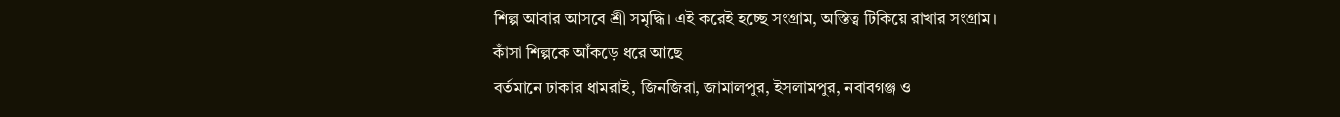শিল্প আবার আসবে শ্রী সমৃদ্ধি। এই করেই হচ্ছে সংগ্রাম, অস্তিত্ব টিকিয়ে রাখার সংগ্রাম।
কাঁসা শিল্পকে আঁকড়ে ধরে আছে
বর্তমানে ঢাকার ধামরাই, জিনজিরা, জামালপুর, ইসলামপুর, নবাবগঞ্জ ও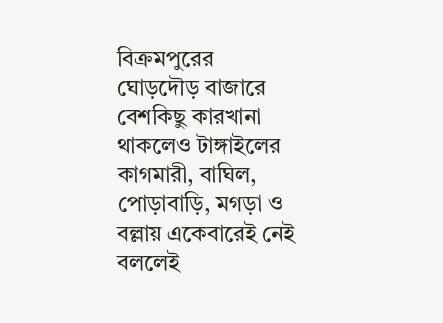বিক্রমপুরের ঘোড়দৌড় বাজারে বেশকিছু কারখানা থাকলেও টাঙ্গাইলের কাগমারী, বাঘিল, পোড়াবাড়ি, মগড়া ও বল্লায় একেবারেই নেই বললেই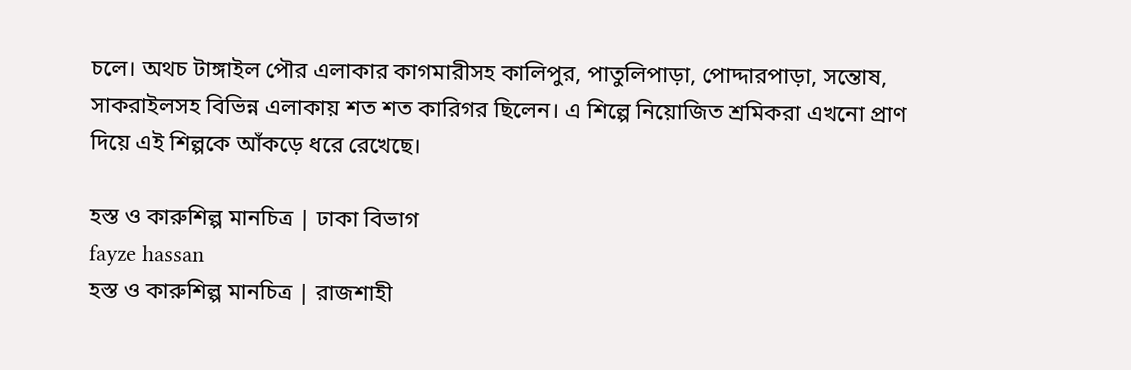চলে। অথচ টাঙ্গাইল পৌর এলাকার কাগমারীসহ কালিপুর, পাতুলিপাড়া, পোদ্দারপাড়া, সন্তোষ, সাকরাইলসহ বিভিন্ন এলাকায় শত শত কারিগর ছিলেন। এ শিল্পে নিয়োজিত শ্রমিকরা এখনো প্রাণ দিয়ে এই শিল্পকে আঁকড়ে ধরে রেখেছে।

হস্ত ও কারুশিল্প মানচিত্র | ঢাকা বিভাগ
fayze hassan
হস্ত ও কারুশিল্প মানচিত্র | রাজশাহী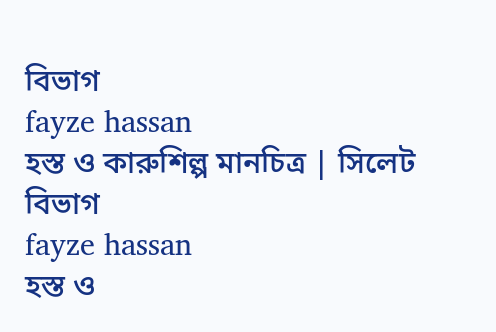বিভাগ
fayze hassan
হস্ত ও কারুশিল্প মানচিত্র | সিলেট বিভাগ
fayze hassan
হস্ত ও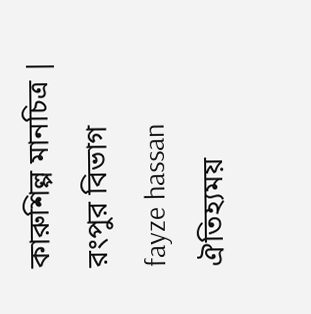কারুশিল্প মানচিত্র | রংপুর বিভাগ
fayze hassan
ঐতিহ্যময়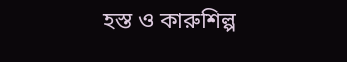হস্ত ও কারুশিল্প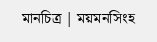মানচিত্র | ময়মনসিংহ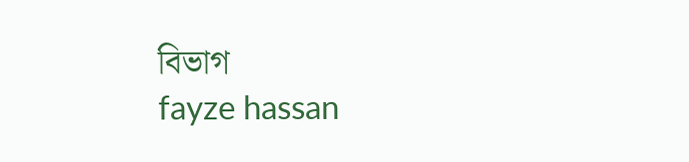বিভাগ
fayze hassan